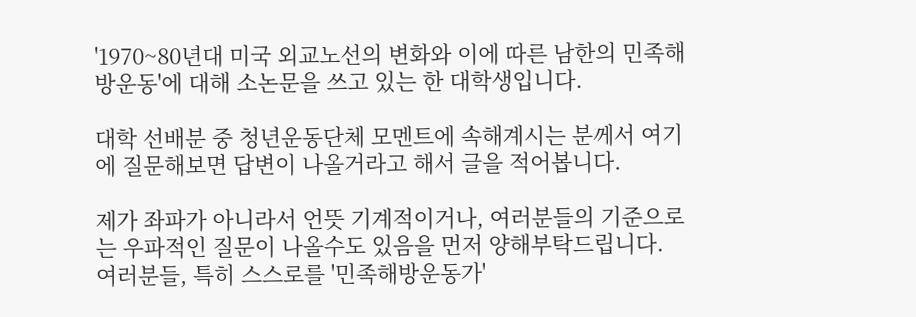'1970~80년대 미국 외교노선의 변화와 이에 따른 남한의 민족해방운동'에 대해 소논문을 쓰고 있는 한 대학생입니다.

대학 선배분 중 청년운동단체 모멘트에 속해계시는 분께서 여기에 질문해보면 답변이 나올거라고 해서 글을 적어봅니다.

제가 좌파가 아니라서 언뜻 기계적이거나, 여러분들의 기준으로는 우파적인 질문이 나올수도 있음을 먼저 양해부탁드립니다.
여러분들, 특히 스스로를 '민족해방운동가'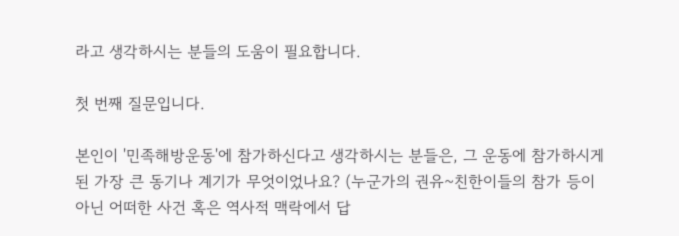라고 생각하시는 분들의 도움이 필요합니다.

첫 번째 질문입니다.

본인이 '민족해방운동'에 참가하신다고 생각하시는 분들은, 그 운동에 참가하시게 된 가장 큰 동기나 계기가 무엇이었나요? (누군가의 권유~친한이들의 참가 등이 아닌 어떠한 사건 혹은 역사적 맥락에서 답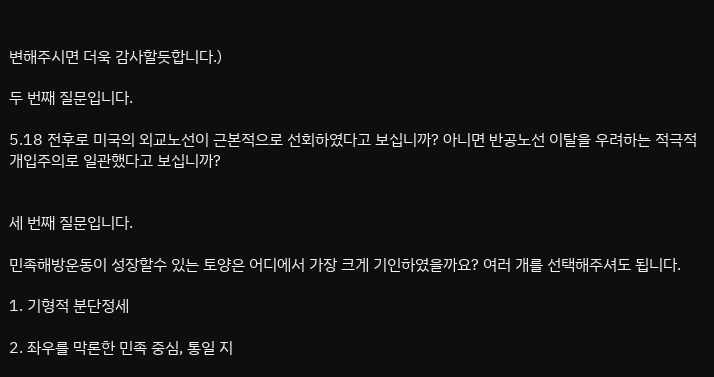변해주시면 더욱 감사할듯합니다.)

두 번째 질문입니다.

5.18 전후로 미국의 외교노선이 근본적으로 선회하였다고 보십니까? 아니면 반공노선 이탈을 우려하는 적극적 개입주의로 일관했다고 보십니까?


세 번째 질문입니다.

민족해방운동이 성장할수 있는 토양은 어디에서 가장 크게 기인하였을까요? 여러 개를 선택해주셔도 됩니다.

1. 기형적 분단정세

2. 좌우를 막론한 민족 중심, 통일 지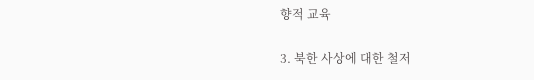향적 교육

3. 북한 사상에 대한 철저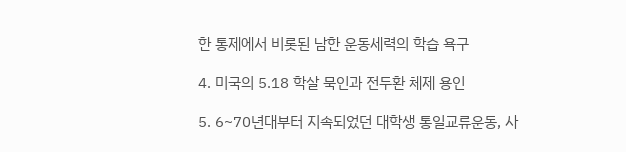한 통제에서 비롯된 남한 운동세력의 학습 욕구

4. 미국의 5.18 학살 묵인과 전두환 체제 용인

5. 6~70년대부터 지속되었던 대학생 통일교류운동, 사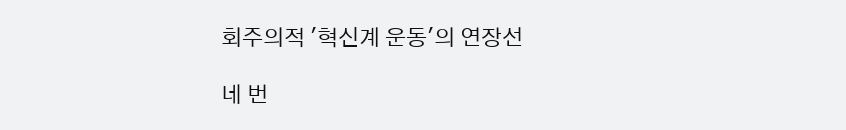회주의적 '혁신계 운동'의 연장선

네 번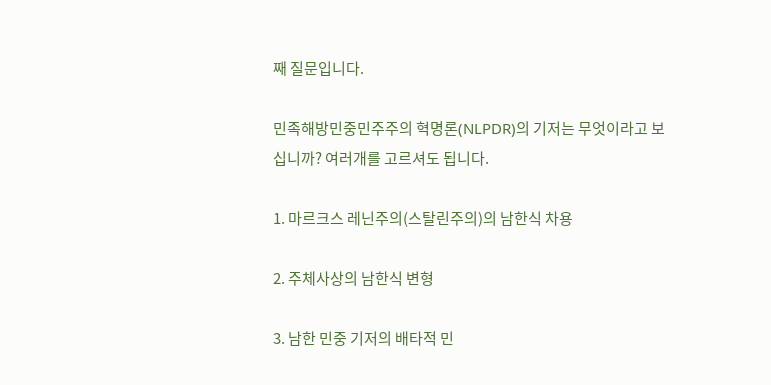째 질문입니다.

민족해방민중민주주의 혁명론(NLPDR)의 기저는 무엇이라고 보십니까? 여러개를 고르셔도 됩니다.

1. 마르크스 레닌주의(스탈린주의)의 남한식 차용

2. 주체사상의 남한식 변형

3. 남한 민중 기저의 배타적 민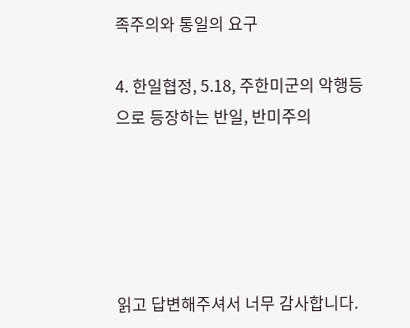족주의와 통일의 요구

4. 한일협정, 5.18, 주한미군의 악행등으로 등장하는 반일, 반미주의





읽고 답변해주셔서 너무 감사합니다.